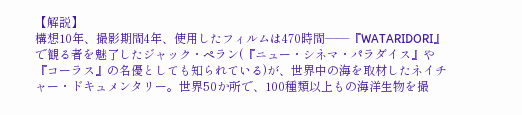【解説】
構想10年、撮影期間4年、使用したフィルムは470時間——『WATARIDORI』で観る者を魅了したジャック・ペラン(『ニュー・シネマ・パラダイス』や『コーラス』の名優としても知られている)が、世界中の海を取材したネイチャー・ドキュメンタリー。世界50か所で、100種類以上もの海洋生物を撮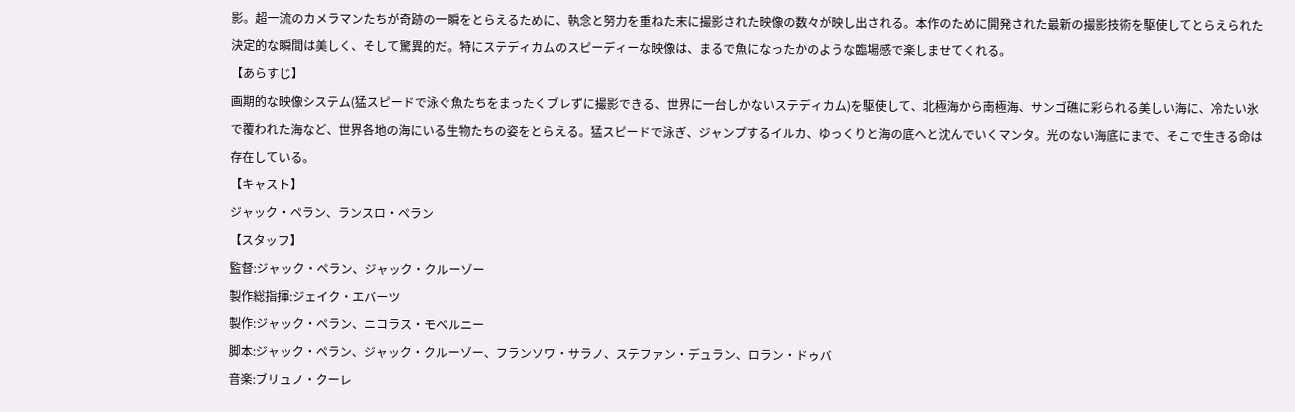影。超一流のカメラマンたちが奇跡の一瞬をとらえるために、執念と努力を重ねた末に撮影された映像の数々が映し出される。本作のために開発された最新の撮影技術を駆使してとらえられた決定的な瞬間は美しく、そして驚異的だ。特にステディカムのスピーディーな映像は、まるで魚になったかのような臨場感で楽しませてくれる。
【あらすじ】
画期的な映像システム(猛スピードで泳ぐ魚たちをまったくブレずに撮影できる、世界に一台しかないステディカム)を駆使して、北極海から南極海、サンゴ礁に彩られる美しい海に、冷たい氷で覆われた海など、世界各地の海にいる生物たちの姿をとらえる。猛スピードで泳ぎ、ジャンプするイルカ、ゆっくりと海の底へと沈んでいくマンタ。光のない海底にまで、そこで生きる命は存在している。
【キャスト】
ジャック・ペラン、ランスロ・ペラン
【スタッフ】
監督:ジャック・ペラン、ジャック・クルーゾー
製作総指揮:ジェイク・エバーツ
製作:ジャック・ペラン、ニコラス・モベルニー
脚本:ジャック・ペラン、ジャック・クルーゾー、フランソワ・サラノ、ステファン・デュラン、ロラン・ドゥバ
音楽:ブリュノ・クーレ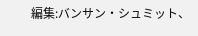編集:バンサン・シュミット、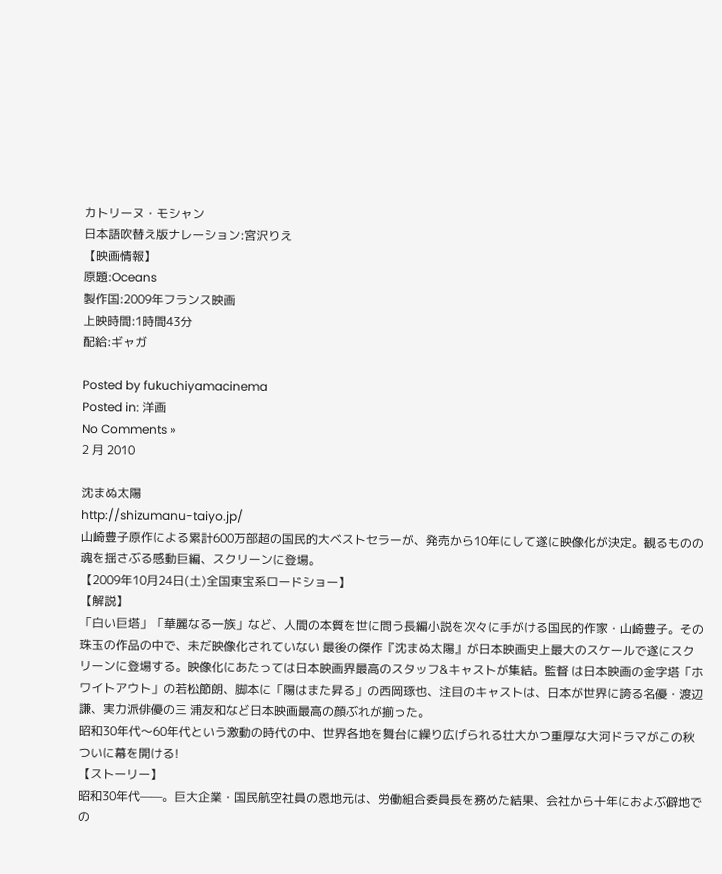カトリーヌ・モシャン
日本語吹替え版ナレーション:宮沢りえ
【映画情報】
原題:Oceans
製作国:2009年フランス映画
上映時間:1時間43分
配給:ギャガ

Posted by fukuchiyamacinema
Posted in: 洋画
No Comments »
2 月 2010

沈まぬ太陽
http://shizumanu-taiyo.jp/
山崎豊子原作による累計600万部超の国民的大ベストセラーが、発売から10年にして遂に映像化が決定。観るものの魂を揺さぶる感動巨編、スクリーンに登場。
【2009年10月24日(土)全国東宝系ロードショー】
【解説】
「白い巨塔」「華麗なる一族」など、人間の本質を世に問う長編小説を次々に手がける国民的作家・山崎豊子。その珠玉の作品の中で、未だ映像化されていない 最後の傑作『沈まぬ太陽』が日本映画史上最大のスケールで遂にスクリーンに登場する。映像化にあたっては日本映画界最高のスタッフ&キャストが集結。監督 は日本映画の金字塔「ホワイトアウト」の若松節朗、脚本に「陽はまた昇る」の西岡琢也、注目のキャストは、日本が世界に誇る名優・渡辺謙、実力派俳優の三 浦友和など日本映画最高の顔ぶれが揃った。
昭和30年代〜60年代という激動の時代の中、世界各地を舞台に繰り広げられる壮大かつ重厚な大河ドラマがこの秋ついに幕を開ける!
【ストーリー】
昭和30年代——。巨大企業・国民航空社員の恩地元は、労働組合委員長を務めた結果、会社から十年におよぶ僻地での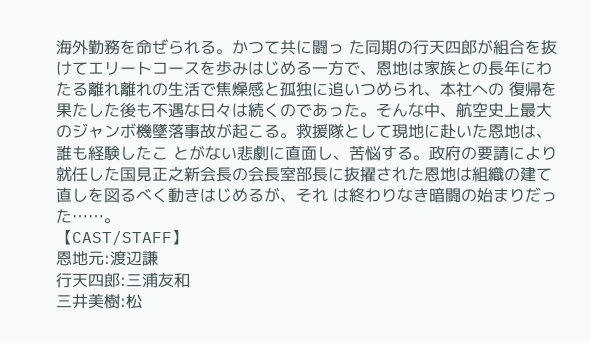海外勤務を命ぜられる。かつて共に闘っ た同期の行天四郎が組合を抜けてエリートコースを歩みはじめる一方で、恩地は家族との長年にわたる離れ離れの生活で焦燥感と孤独に追いつめられ、本社への 復帰を果たした後も不遇な日々は続くのであった。そんな中、航空史上最大のジャンボ機墜落事故が起こる。救援隊として現地に赴いた恩地は、誰も経験したこ とがない悲劇に直面し、苦悩する。政府の要請により就任した国見正之新会長の会長室部長に抜擢された恩地は組織の建て直しを図るべく動きはじめるが、それ は終わりなき暗闘の始まりだった……。
【CAST/STAFF】
恩地元:渡辺謙
行天四郎:三浦友和
三井美樹:松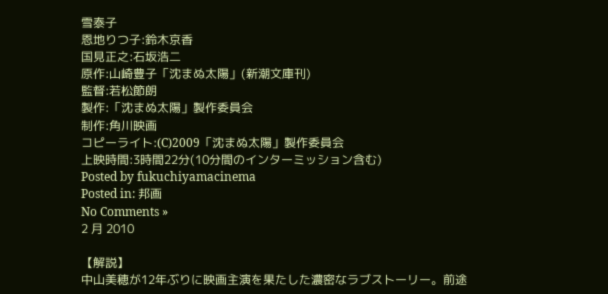雪泰子
恩地りつ子:鈴木京香
国見正之:石坂浩二
原作:山崎豊子「沈まぬ太陽」(新潮文庫刊)
監督:若松節朗
製作:「沈まぬ太陽」製作委員会
制作:角川映画
コピーライト:(C)2009「沈まぬ太陽」製作委員会
上映時間:3時間22分(10分間のインターミッション含む)
Posted by fukuchiyamacinema
Posted in: 邦画
No Comments »
2 月 2010

【解説】
中山美穂が12年ぶりに映画主演を果たした濃密なラブストーリー。前途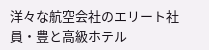洋々な航空会社のエリート社員・豊と高級ホテル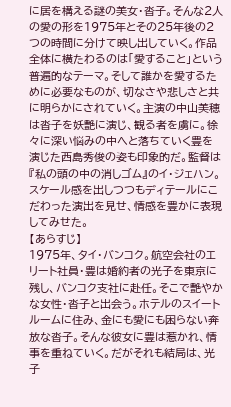に居を構える謎の美女・沓子。そんな2人の愛の形を1975年とその25年後の2つの時間に分けて映し出していく。作品全体に横たわるのは「愛すること」という普遍的なテーマ。そして誰かを愛するために必要なものが、切なさや悲しさと共に明らかにされていく。主演の中山美穂は沓子を妖艶に演じ、観る者を虜に。徐々に深い悩みの中へと落ちていく豊を演じた西島秀俊の姿も印象的だ。監督は『私の頭の中の消しゴム』のイ・ジェハン。スケール感を出しつつもディテールにこだわった演出を見せ、情感を豊かに表現してみせた。
【あらすじ】
1975年、タイ・バンコク。航空会社のエリート社員・豊は婚約者の光子を東京に残し、バンコク支社に赴任。そこで艶やかな女性・沓子と出会う。ホテルのスイートルームに住み、金にも愛にも困らない奔放な沓子。そんな彼女に豊は惹かれ、情事を重ねていく。だがそれも結局は、光子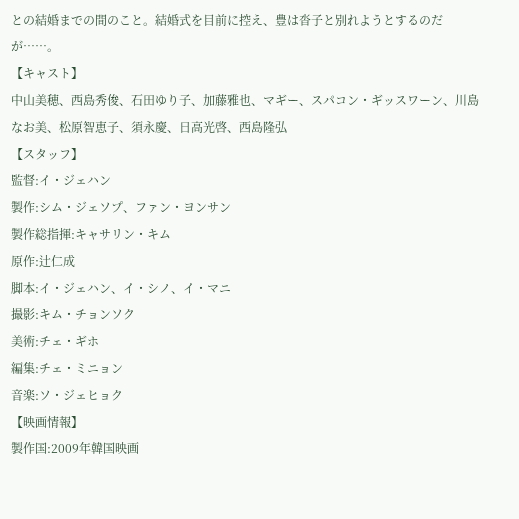との結婚までの間のこと。結婚式を目前に控え、豊は沓子と別れようとするのだが……。
【キャスト】
中山美穂、西島秀俊、石田ゆり子、加藤雅也、マギー、スパコン・ギッスワーン、川島なお美、松原智恵子、須永慶、日高光啓、西島隆弘
【スタッフ】
監督:イ・ジェハン
製作:シム・ジェソプ、ファン・ヨンサン
製作総指揮:キャサリン・キム
原作:辻仁成
脚本:イ・ジェハン、イ・シノ、イ・マニ
撮影:キム・チョンソク
美術:チェ・ギホ
編集:チェ・ミニョン
音楽:ソ・ジェヒョク
【映画情報】
製作国:2009年韓国映画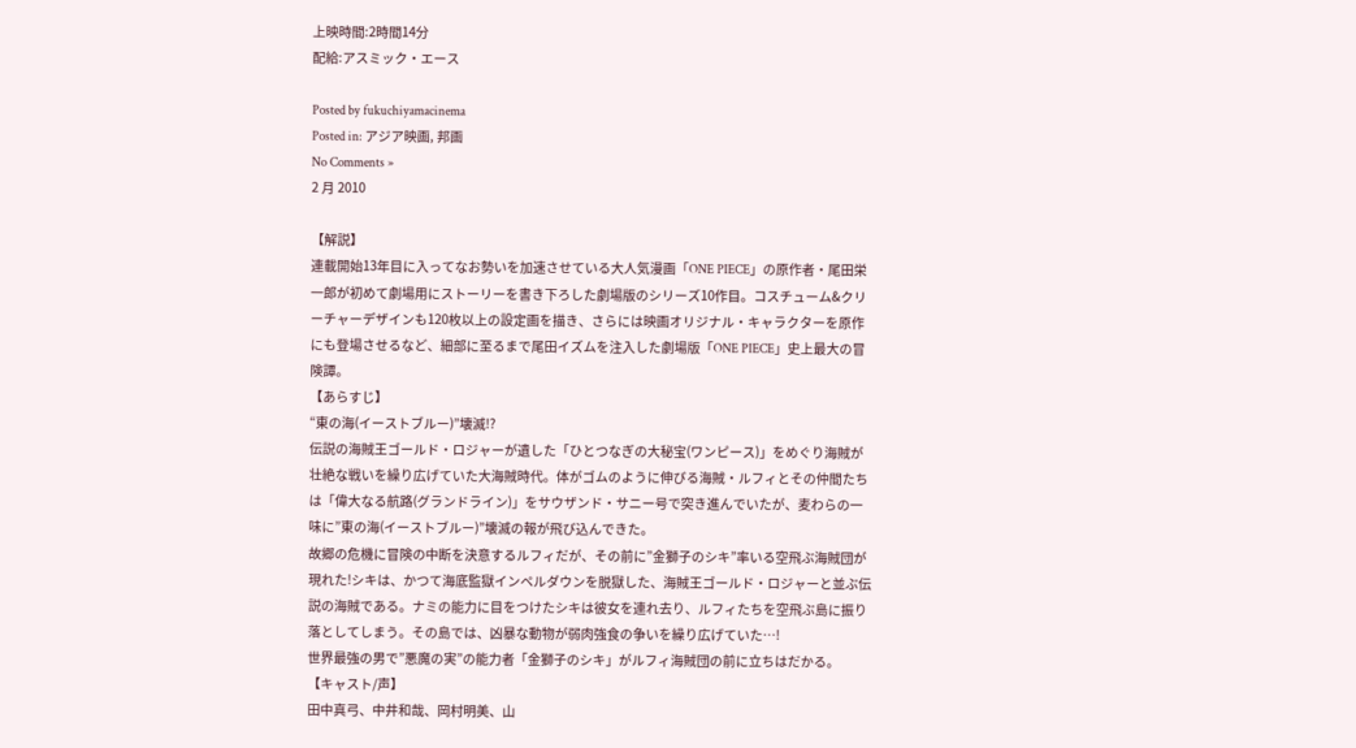上映時間:2時間14分
配給:アスミック・エース

Posted by fukuchiyamacinema
Posted in: アジア映画, 邦画
No Comments »
2 月 2010

【解説】
連載開始13年目に入ってなお勢いを加速させている大人気漫画「ONE PIECE」の原作者・尾田栄一郎が初めて劇場用にストーリーを書き下ろした劇場版のシリーズ10作目。コスチューム&クリーチャーデザインも120枚以上の設定画を描き、さらには映画オリジナル・キャラクターを原作にも登場させるなど、細部に至るまで尾田イズムを注入した劇場版「ONE PIECE」史上最大の冒険譚。
【あらすじ】
“東の海(イーストブルー)”壊滅!?
伝説の海賊王ゴールド・ロジャーが遺した「ひとつなぎの大秘宝(ワンピース)」をめぐり海賊が壮絶な戦いを繰り広げていた大海賊時代。体がゴムのように伸びる海賊・ルフィとその仲間たちは「偉大なる航路(グランドライン)」をサウザンド・サニー号で突き進んでいたが、麦わらの一味に”東の海(イーストブルー)”壊滅の報が飛び込んできた。
故郷の危機に冒険の中断を決意するルフィだが、その前に”金獅子のシキ”率いる空飛ぶ海賊団が現れた!シキは、かつて海底監獄インペルダウンを脱獄した、海賊王ゴールド・ロジャーと並ぶ伝説の海賊である。ナミの能力に目をつけたシキは彼女を連れ去り、ルフィたちを空飛ぶ島に振り落としてしまう。その島では、凶暴な動物が弱肉強食の争いを繰り広げていた…!
世界最強の男で”悪魔の実”の能力者「金獅子のシキ」がルフィ海賊団の前に立ちはだかる。
【キャスト/声】
田中真弓、中井和哉、岡村明美、山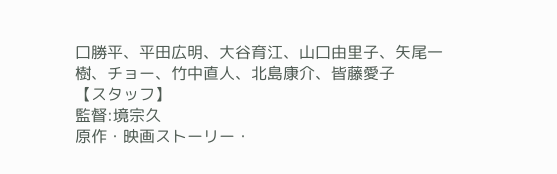口勝平、平田広明、大谷育江、山口由里子、矢尾一樹、チョー、竹中直人、北島康介、皆藤愛子
【スタッフ】
監督:境宗久
原作・映画ストーリー・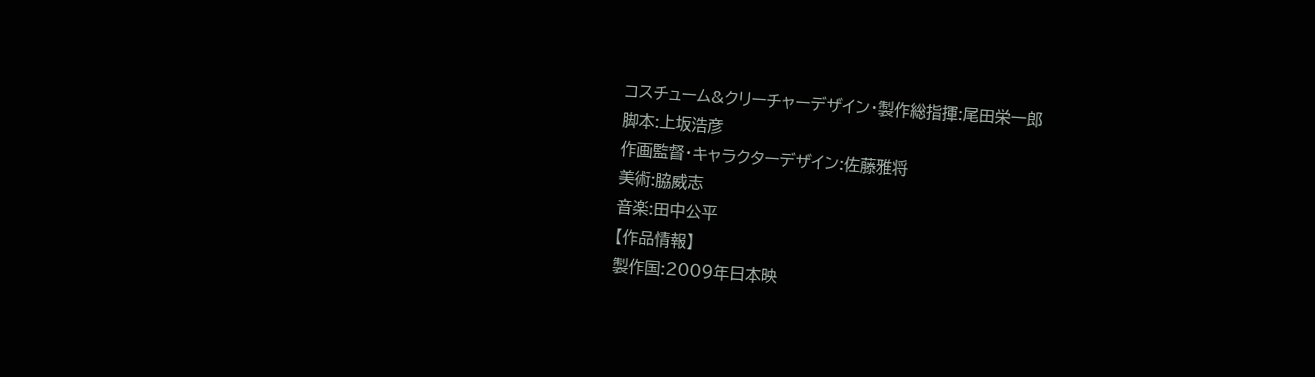コスチューム&クリーチャーデザイン・製作総指揮:尾田栄一郎
脚本:上坂浩彦
作画監督・キャラクターデザイン:佐藤雅将
美術:脇威志
音楽:田中公平
【作品情報】
製作国:2009年日本映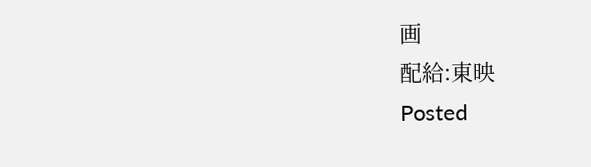画
配給:東映
Posted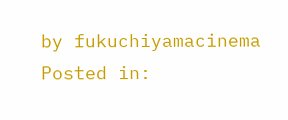by fukuchiyamacinema
Posted in: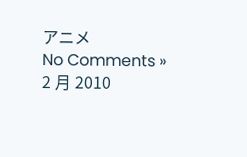アニメ
No Comments »
2 月 2010